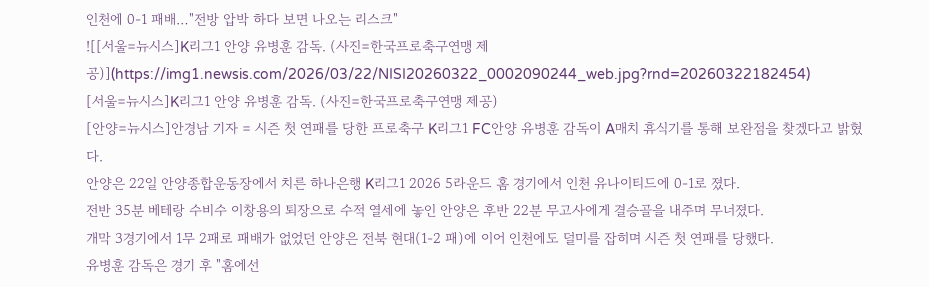인천에 0-1 패배…"전방 압박 하다 보면 나오는 리스크"
![[서울=뉴시스]K리그1 안양 유병훈 감독. (사진=한국프로축구연맹 제공)](https://img1.newsis.com/2026/03/22/NISI20260322_0002090244_web.jpg?rnd=20260322182454)
[서울=뉴시스]K리그1 안양 유병훈 감독. (사진=한국프로축구연맹 제공)
[안양=뉴시스]안경남 기자 = 시즌 첫 연패를 당한 프로축구 K리그1 FC안양 유병훈 감독이 A매치 휴식기를 통해 보완점을 찾겠다고 밝혔다.
안양은 22일 안양종합운동장에서 치른 하나은행 K리그1 2026 5라운드 홈 경기에서 인천 유나이티드에 0-1로 졌다.
전반 35분 베테랑 수비수 이창용의 퇴장으로 수적 열세에 놓인 안양은 후반 22분 무고사에게 결승골을 내주며 무너졌다.
개막 3경기에서 1무 2패로 패배가 없었던 안양은 전북 현대(1-2 패)에 이어 인천에도 덜미를 잡히며 시즌 첫 연패를 당했다.
유병훈 감독은 경기 후 "홈에선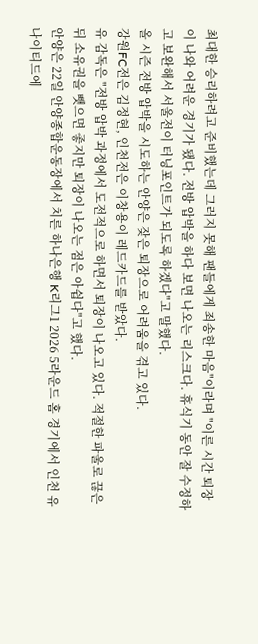최대한 승리하려고 준비했는데 그러지 못해 팬들에게 죄송한 마음"이라며 "이른 시간 퇴장이 나와 어려운 경기가 됐다. 전방 압박을 하다 보면 나오는 리스크다. 휴식기 동안 잘 수정하고 보완해서 서울전이 터닝포인트가 되도록 하겠다"고 말했다.
올 시즌 전방 압박을 시도하는 안양은 잦은 퇴장으로 어려움을 겪고 있다.
강원FC전은 김정현, 인천전은 이창용이 레드카드를 받았다.
유 감독은 "전방 압박 과정에서 도전적으로 하면서 퇴장이 나오고 있다. 적절한 파울로 끊은 뒤 소유권을 뺏으면 좋지만 퇴장이 나오는 점은 아쉽다"고 했다.
안양은 22일 안양종합운동장에서 치른 하나은행 K리그1 2026 5라운드 홈 경기에서 인천 유나이티드에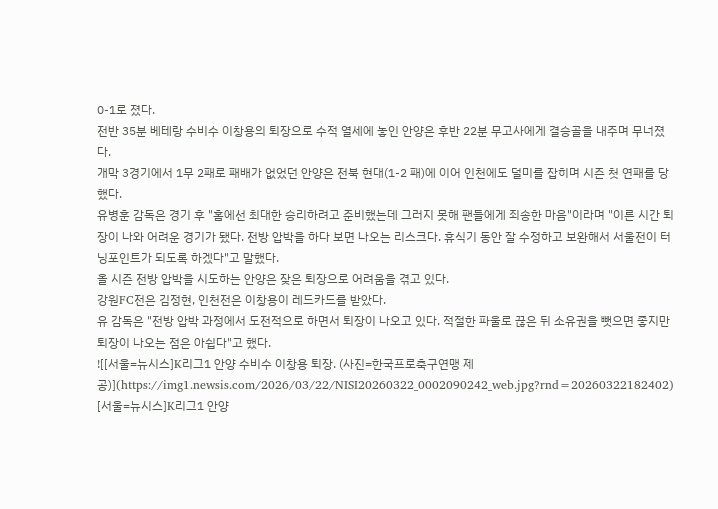0-1로 졌다.
전반 35분 베테랑 수비수 이창용의 퇴장으로 수적 열세에 놓인 안양은 후반 22분 무고사에게 결승골을 내주며 무너졌다.
개막 3경기에서 1무 2패로 패배가 없었던 안양은 전북 현대(1-2 패)에 이어 인천에도 덜미를 잡히며 시즌 첫 연패를 당했다.
유병훈 감독은 경기 후 "홈에선 최대한 승리하려고 준비했는데 그러지 못해 팬들에게 죄송한 마음"이라며 "이른 시간 퇴장이 나와 어려운 경기가 됐다. 전방 압박을 하다 보면 나오는 리스크다. 휴식기 동안 잘 수정하고 보완해서 서울전이 터닝포인트가 되도록 하겠다"고 말했다.
올 시즌 전방 압박을 시도하는 안양은 잦은 퇴장으로 어려움을 겪고 있다.
강원FC전은 김정현, 인천전은 이창용이 레드카드를 받았다.
유 감독은 "전방 압박 과정에서 도전적으로 하면서 퇴장이 나오고 있다. 적절한 파울로 끊은 뒤 소유권을 뺏으면 좋지만 퇴장이 나오는 점은 아쉽다"고 했다.
![[서울=뉴시스]K리그1 안양 수비수 이창용 퇴장. (사진=한국프로축구연맹 제공)](https://img1.newsis.com/2026/03/22/NISI20260322_0002090242_web.jpg?rnd=20260322182402)
[서울=뉴시스]K리그1 안양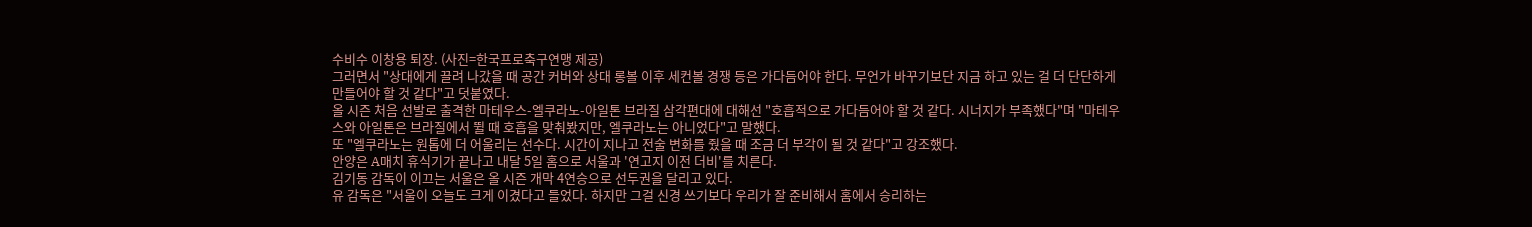수비수 이창용 퇴장. (사진=한국프로축구연맹 제공)
그러면서 "상대에게 끌려 나갔을 때 공간 커버와 상대 롱볼 이후 세컨볼 경쟁 등은 가다듬어야 한다. 무언가 바꾸기보단 지금 하고 있는 걸 더 단단하게 만들어야 할 것 같다"고 덧붙였다.
올 시즌 처음 선발로 출격한 마테우스-엘쿠라노-아일톤 브라질 삼각편대에 대해선 "호흡적으로 가다듬어야 할 것 같다. 시너지가 부족했다"며 "마테우스와 아일톤은 브라질에서 뛸 때 호흡을 맞춰봤지만, 엘쿠라노는 아니었다"고 말했다.
또 "엘쿠라노는 원톱에 더 어울리는 선수다. 시간이 지나고 전술 변화를 줬을 때 조금 더 부각이 될 것 같다"고 강조했다.
안양은 A매치 휴식기가 끝나고 내달 5일 홈으로 서울과 '연고지 이전 더비'를 치른다.
김기동 감독이 이끄는 서울은 올 시즌 개막 4연승으로 선두권을 달리고 있다.
유 감독은 "서울이 오늘도 크게 이겼다고 들었다. 하지만 그걸 신경 쓰기보다 우리가 잘 준비해서 홈에서 승리하는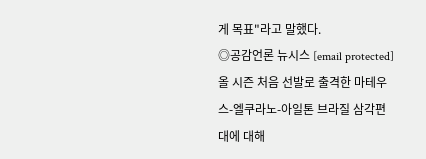게 목표"라고 말했다.
◎공감언론 뉴시스 [email protected]
올 시즌 처음 선발로 출격한 마테우스-엘쿠라노-아일톤 브라질 삼각편대에 대해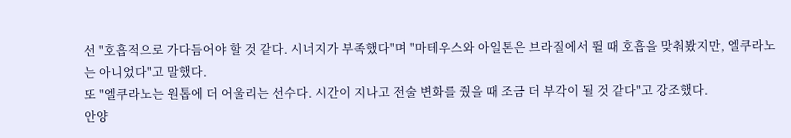선 "호흡적으로 가다듬어야 할 것 같다. 시너지가 부족했다"며 "마테우스와 아일톤은 브라질에서 뛸 때 호흡을 맞춰봤지만, 엘쿠라노는 아니었다"고 말했다.
또 "엘쿠라노는 원톱에 더 어울리는 선수다. 시간이 지나고 전술 변화를 줬을 때 조금 더 부각이 될 것 같다"고 강조했다.
안양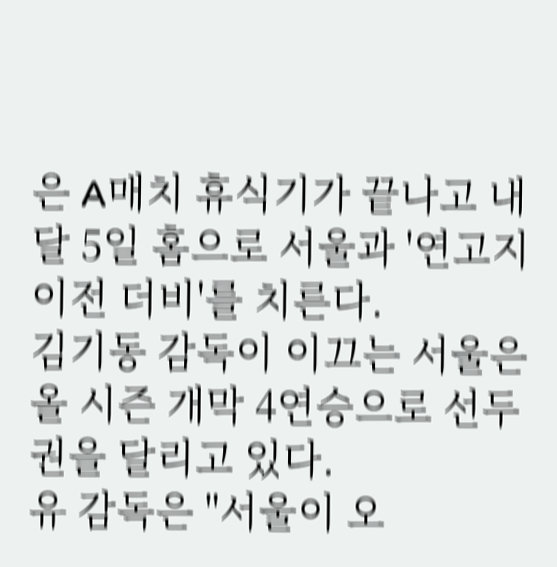은 A매치 휴식기가 끝나고 내달 5일 홈으로 서울과 '연고지 이전 더비'를 치른다.
김기동 감독이 이끄는 서울은 올 시즌 개막 4연승으로 선두권을 달리고 있다.
유 감독은 "서울이 오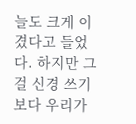늘도 크게 이겼다고 들었다. 하지만 그걸 신경 쓰기보다 우리가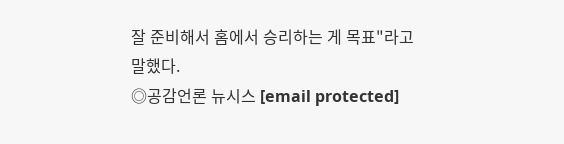잘 준비해서 홈에서 승리하는 게 목표"라고 말했다.
◎공감언론 뉴시스 [email protected]